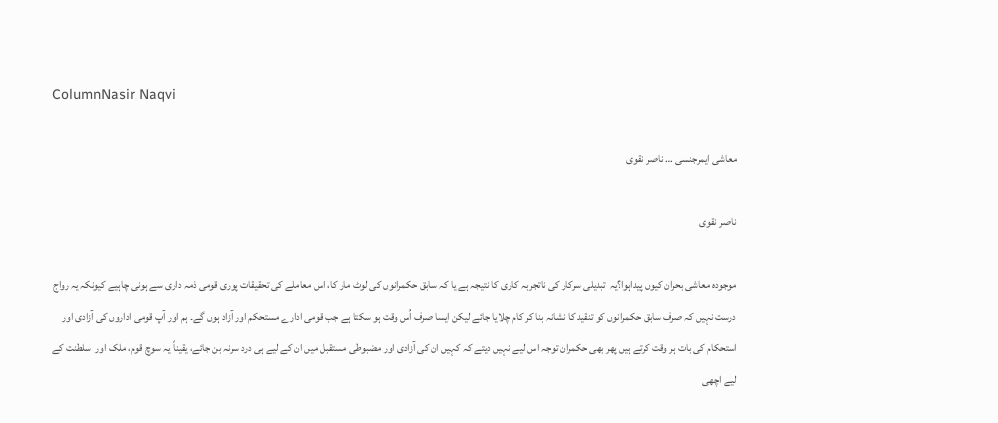ColumnNasir Naqvi

معاشی ایمرجنسی … ناصر نقوی

ناصر نقوی

موجودہ معاشی بحران کیوں پیداہوا؟یہ  تبدیلی سرکار کی ناتجربہ کاری کا نتیجہ ہے یا کہ سابق حکمرانوں کی لوٹ مار کا، اس معاملے کی تحقیقات پوری قومی ذمہ داری سے ہونی چاہیے کیونکہ یہ رواج درست نہیں کہ صرف سابق حکمرانوں کو تنقید کا نشانہ بنا کر کام چلایا جائے لیکن ایسا صرف اُس وقت ہو سکتا ہے جب قومی ادارے مستحکم اور آزاد ہوں گے۔ ہم اور آپ قومی اداروں کی آزادی اور استحکام کی بات ہر وقت کرتے ہیں پھر بھی حکمران توجہ اس لیے نہیں دیتے کہ کہیں ان کی آزادی اور مضبوطی مستقبل میں ان کے لیے ہی درد سرنہ بن جائے، یقیناً یہ سوچ قوم، ملک اور  سلطنت کے لیے اچھی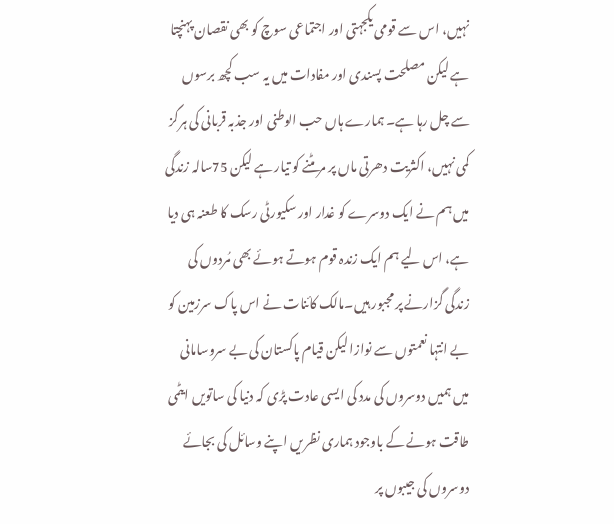نہیں، اس سے قومی یکجہتی اور اجتماعی سوچ کو بھی نقصان پہنچتا ہے لیکن مصلحت پسندی اور مفادات میں یہ سب کچھ برسوں سے چل رہا ہے۔ ہمارے ہاں حب الوطنی اور جذبہ قربانی کی ہرگز کمی نہیں، اکثریت دھرتی ماں پر مر مٹنے کو تیار ہے لیکن 75سالہ زندگی میں ہم نے ایک دوسرے کو غدار اور سکیورٹی رسک کا طعنہ ہی دیا ہے، اس لیے ہم ایک زندہ قوم ہوتے ہوئے بھی مُردوں کی زندگی گزارنے پر مجبور ہیں۔مالک کائنات نے اس پاک سرزمین کو بے انتہا نعمتوں سے نوازا لیکن قیام پاکستان کی بے سروسامانی میں ہمیں دوسروں کی مدد کی ایسی عادت پڑی کہ دنیا کی ساتویں ایٹمی طاقت ہونے کے باوجود ہماری نظریں اپنے وسائل کی بجائے دوسروں کی جیبوں پر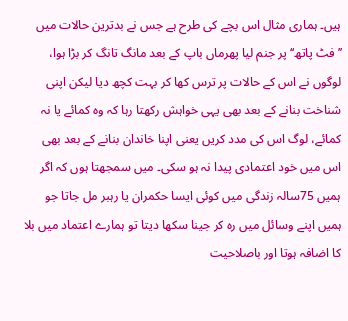ہیں۔ ہماری مثال اس بچے کی طرح ہے جس نے بدترین حالات میں ’’فٹ پاتھ‘‘ پر جنم لیا پھرماں باپ کے بعد مانگ تانگ کر بڑا ہوا، لوگوں نے اس کے حالات پر ترس کھا کر بہت کچھ دیا لیکن اپنی شناخت بنانے کے بعد بھی یہی خواہش رکھتا رہا کہ وہ کمائے یا نہ کمائے، لوگ اس کی مدد کریں یعنی اپنا خاندان بنانے کے بعد بھی اس میں خود اعتمادی پیدا نہ ہو سکی۔ میں سمجھتا ہوں کہ اگر ہمیں 75سالہ زندگی میں کوئی ایسا حکمران یا رہبر مل جاتا جو ہمیں اپنے وسائل میں رہ کر جینا سکھا دیتا تو ہمارے اعتماد میں بلا کا اضافہ ہوتا اور باصلاحیت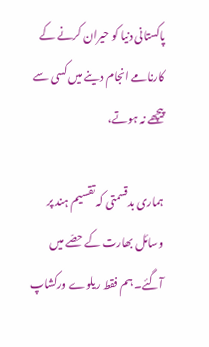پاکستانی دنیا کو حیران کرنے کے کارنامے انجام دینے میں کسی سے پیچھے نہ ہوتے،

ہماری بدقسمتی کہ تقسیم ہند پر وسائل بھارت کے حصّے میں آگئے۔ ہم فقط ریلوے ورکشاپ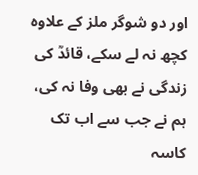اور دو شوگر ملز کے علاوہ کچھ نہ لے سکے، قائدؒ کی زندگی نے بھی وفا نہ کی، ہم نے جب سے اب تک کاسہ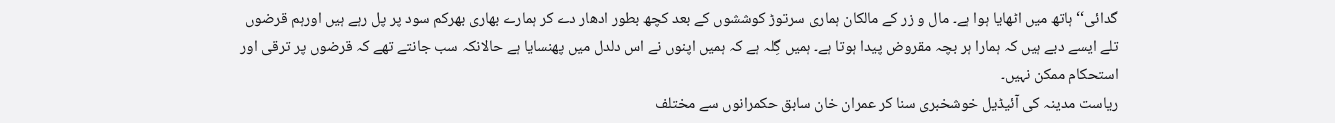گدائی‘‘ ہاتھ میں اٹھایا ہوا ہے۔ مال و زر کے مالکان ہماری سرتوڑ کوششوں کے بعد کچھ بطور ادھار دے کر ہمارے بھاری بھرکم سود پر پل رہے ہیں اورہم قرضوں تلے ایسے دبے ہیں کہ ہمارا ہر بچہ مقروض پیدا ہوتا ہے۔ ہمیں گِلہ ہے کہ ہمیں اپنوں نے اس دلدل میں پھنسایا ہے حالانکہ سب جانتے تھے کہ قرضوں پر ترقی اور استحکام ممکن نہیں۔
ریاست مدینہ کی آئیڈیل خوشخبری سنا کر عمران خان سابق حکمرانوں سے مختلف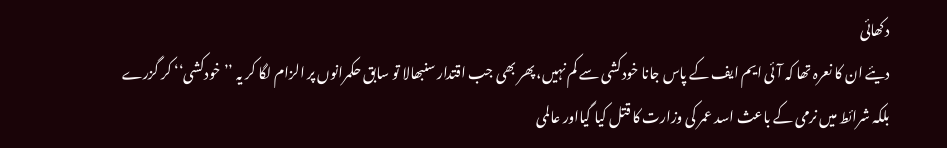دکھائی
دیئے ان کا نعرہ تھا کہ آئی ایم ایف کے پاس جانا خودکشی سے کم نہیں، پھر بھی جب اقتدار سنبھالا تو سابق حکمرانوں پر الزام لگا کر یہ ’’خودکشی‘‘ کر گزرے بلکہ شرائط میں نرمی کے باعث اسد عمر کی وزارت کا قتل کیا گیااور عالمی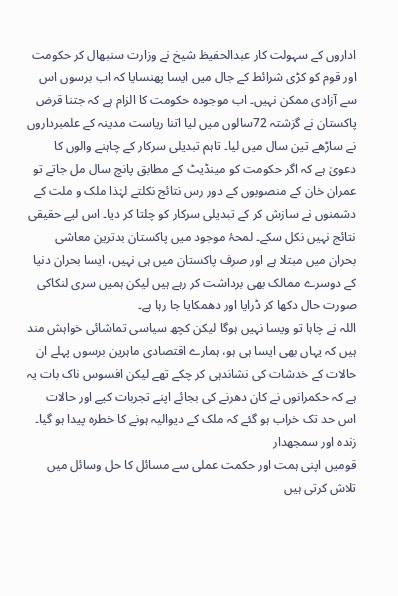اداروں کے سہولت کار عبدالحفیظ شیخ نے وزارت سنبھال کر حکومت اور قوم کو کڑی شرائط کے جال میں ایسا پھنسایا کہ اب برسوں اس سے آزادی ممکن نہیں۔ اب موجودہ حکومت کا الزام ہے کہ جتنا قرض پاکستان نے گزشتہ 72سالوں میں لیا اتنا ریاست مدینہ کے علمبرداروں نے ساڑھے تین سال میں لیا۔ تاہم تبدیلی سرکار کے چاہنے والوں کا دعویٰ ہے کہ اگر حکومت کو مینڈیٹ کے مطابق پانچ سال مل جاتے تو عمران خان کے منصوبوں کے دور رس نتائج نکلتے لہٰذا ملک و ملت کے دشمنوں نے سازش کر کے تبدیلی سرکار کو چلتا کر دیا۔ اس لیے حقیقی نتائج نہیں نکل سکے۔ لمحۂ موجود میں پاکستان بدترین معاشی بحران میں مبتلا ہے اور صرف پاکستان میں ہی نہیں، ایسا بحران دنیا کے دوسرے ممالک بھی برداشت کر رہے ہیں لیکن ہمیں سری لنکاکی صورت حال دکھا کر ڈرایا اور دھمکایا جا رہا ہے۔
اللہ نے چاہا تو ویسا نہیں ہوگا لیکن کچھ سیاسی تماشائی خواہش مند ہیں کہ یہاں بھی ایسا ہی ہو، ہمارے اقتصادی ماہرین برسوں پہلے ان حالات کے خدشات کی نشاندہی کر چکے تھے لیکن افسوس ناک بات یہ ہے کہ حکمرانوں نے کان دھرنے کی بجائے اپنے تجربات کیے اور حالات اس حد تک خراب ہو گئے کہ ملک کے دیوالیہ ہونے کا خطرہ پیدا ہو گیا۔ زندہ اور سمجھدار
قومیں اپنی ہمت اور حکمت عملی سے مسائل کا حل وسائل میں تلاش کرتی ہیں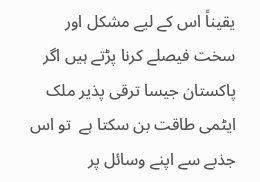یقیناً اس کے لیے مشکل اور سخت فیصلے کرنا پڑتے ہیں اگر پاکستان جیسا ترقی پذیر ملک ایٹمی طاقت بن سکتا ہے  تو اس جذبے سے اپنے وسائل پر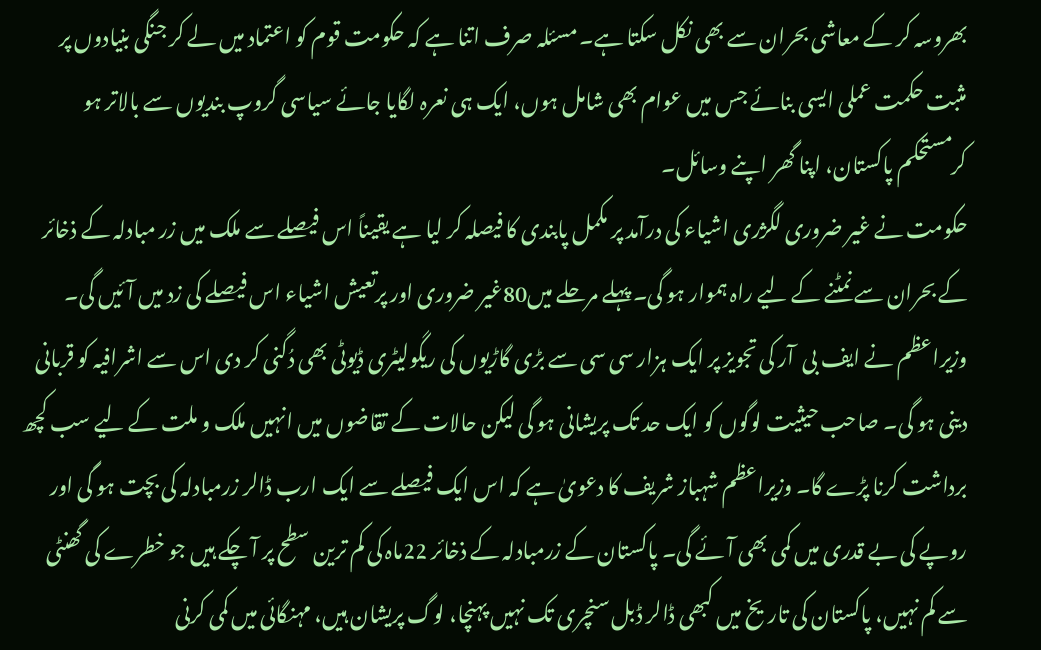بھروسہ کر کے معاشی بحران سے بھی نکل سکتا ہے۔ مسئلہ صرف اتنا ہے کہ حکومت قوم کو اعتماد میں لے کر جنگی بنیادوں پر مثبت حکمت عملی ایسی بنائے جس میں عوام بھی شامل ہوں، ایک ہی نعرہ لگایا جائے سیاسی گروپ بندیوں سے بالاتر ہو کرمستحکم پاکستان، اپنا گھر اپنے وسائل۔
حکومت نے غیر ضروری لگژری اشیاء کی درآمد پر مکمل پابندی کا فیصلہ کر لیا ہے یقیناً اس فیصلے سے ملک میں زر مبادلہ کے ذخائر کے بحران سے نمٹنے کے لیے راہ ہموار ہو گی۔ پہلے مرحلے میں80غیر ضروری اور پرتعیش اشیاء اس فیصلے کی زد میں آئیں گی۔ وزیراعظم نے ایف بی  آر کی تجویز پر ایک ہزار سی سی سے بڑی گاڑیوں کی ریگولیٹری ڈیوٹی بھی دُگنی کر دی اس سے اشرافیہ کو قربانی دینی ہو گی۔ صاحب حیثیت لوگوں کو ایک حد تک پریشانی ہو گی لیکن حالات کے تقاضوں میں انہیں ملک و ملت کے لیے سب کچھ برداشت کرنا پڑے گا۔ وزیراعظم شہباز شریف کا دعویٰ ہے کہ اس ایک فیصلے سے ایک ارب ڈالر زرمبادلہ کی بچت ہو گی اور روپے کی بے قدری میں کمی بھی آئے گی۔ پاکستان کے زرمبادلہ کے ذخائر 22ماہ کی کم ترین سطح پر آ چکے ہیں جو خطرے کی گھنٹی سے کم نہیں، پاکستان کی تاریخ میں کبھی ڈالر ڈبل سنچری تک نہیں پہنچا، لوگ پریشان ہیں، مہنگائی میں کمی کرنی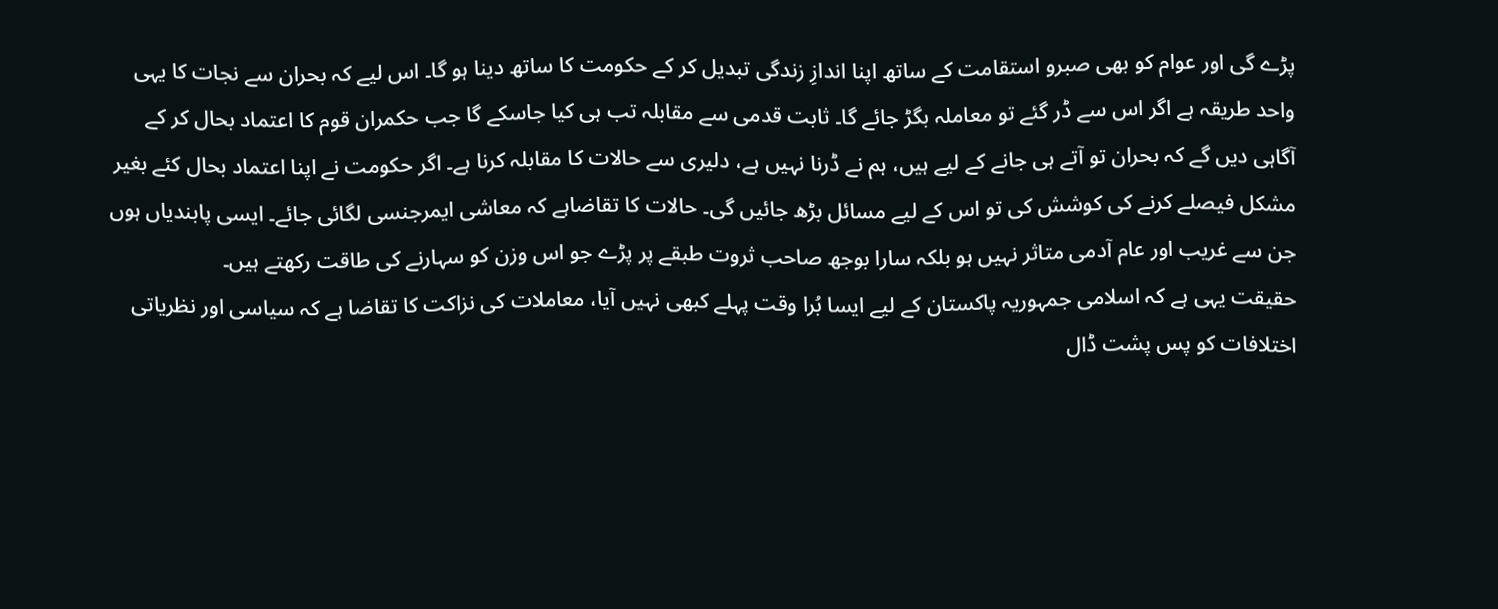پڑے گی اور عوام کو بھی صبرو استقامت کے ساتھ اپنا اندازِ زندگی تبدیل کر کے حکومت کا ساتھ دینا ہو گا۔ اس لیے کہ بحران سے نجات کا یہی واحد طریقہ ہے اگر اس سے ڈر گئے تو معاملہ بگڑ جائے گا۔ ثابت قدمی سے مقابلہ تب ہی کیا جاسکے گا جب حکمران قوم کا اعتماد بحال کر کے آگاہی دیں گے کہ بحران تو آتے ہی جانے کے لیے ہیں، ہم نے ڈرنا نہیں ہے، دلیری سے حالات کا مقابلہ کرنا ہے۔ اگر حکومت نے اپنا اعتماد بحال کئے بغیر مشکل فیصلے کرنے کی کوشش کی تو اس کے لیے مسائل بڑھ جائیں گی۔ حالات کا تقاضاہے کہ معاشی ایمرجنسی لگائی جائے۔ ایسی پابندیاں ہوں جن سے غریب اور عام آدمی متاثر نہیں ہو بلکہ سارا بوجھ صاحب ثروت طبقے پر پڑے جو اس وزن کو سہارنے کی طاقت رکھتے ہیں۔
حقیقت یہی ہے کہ اسلامی جمہوریہ پاکستان کے لیے ایسا بُرا وقت پہلے کبھی نہیں آیا، معاملات کی نزاکت کا تقاضا ہے کہ سیاسی اور نظریاتی اختلافات کو پس پشت ڈال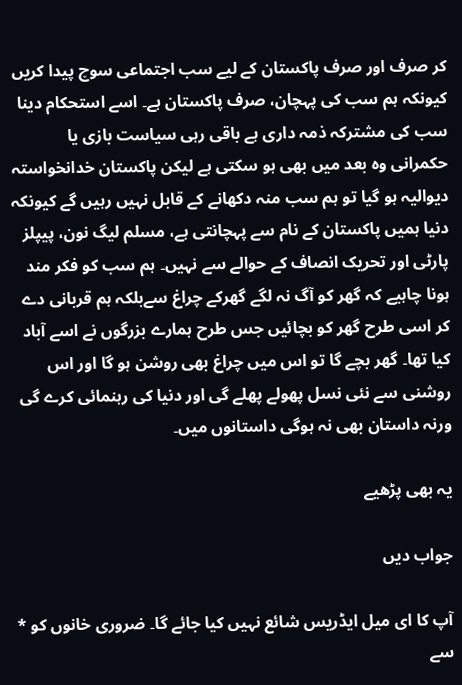کر صرف اور صرف پاکستان کے لیے سب اجتماعی سوچ پیدا کریں کیونکہ ہم سب کی پہچان، صرف پاکستان ہے۔ اسے استحکام دینا سب کی مشترکہ ذمہ داری ہے باقی رہی سیاست بازی یا حکمرانی وہ بعد میں بھی ہو سکتی ہے لیکن پاکستان خدانخواستہ دیوالیہ ہو گیا تو ہم سب منہ دکھانے کے قابل نہیں رہیں گے کیونکہ دنیا ہمیں پاکستان کے نام سے پہچانتی ہے، مسلم لیگ نون، پیپلز پارٹی اور تحریک انصاف کے حوالے سے نہیں۔ ہم سب کو فکر مند ہونا چاہیے کہ گھر کو آگ نہ لگے گھرکے چراغ سےبلکہ ہم قربانی دے کر اسی طرح گھر کو بچائیں جس طرح ہمارے بزرگوں نے اسے آباد کیا تھا۔ گھر بچے گا تو اس میں چراغ بھی روشن ہو گا اور اس روشنی سے نئی نسل پھولے پھلے گی اور دنیا کی رہنمائی کرے گی ورنہ داستان بھی نہ ہوگی داستانوں میں۔

یہ بھی پڑھیے

جواب دیں

آپ کا ای میل ایڈریس شائع نہیں کیا جائے گا۔ ضروری خانوں کو * سے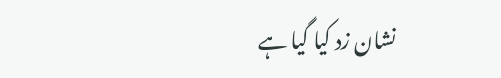نشان زد کیا گیا ہے